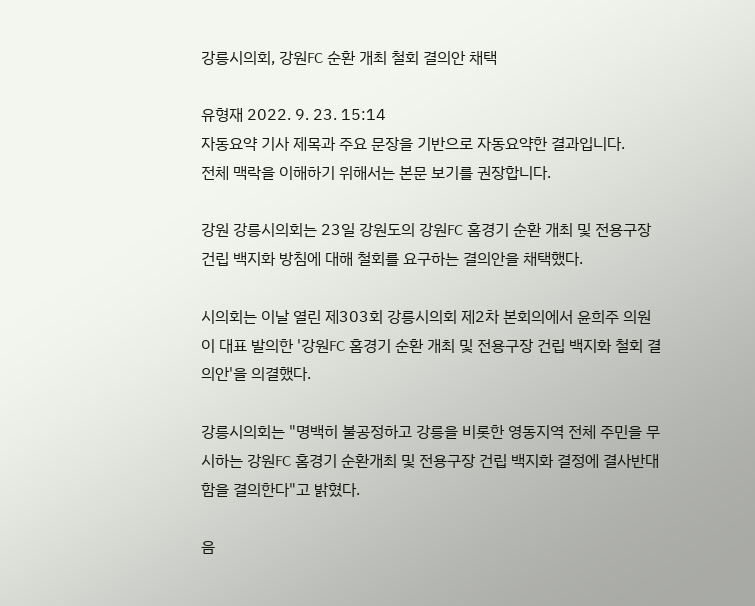강릉시의회, 강원FC 순환 개최 철회 결의안 채택

유형재 2022. 9. 23. 15:14
자동요약 기사 제목과 주요 문장을 기반으로 자동요약한 결과입니다.
전체 맥락을 이해하기 위해서는 본문 보기를 권장합니다.

강원 강릉시의회는 23일 강원도의 강원FC 홈경기 순환 개최 및 전용구장 건립 백지화 방침에 대해 철회를 요구하는 결의안을 채택했다.

시의회는 이날 열린 제303회 강릉시의회 제2차 본회의에서 윤희주 의원이 대표 발의한 '강원FC 홈경기 순환 개최 및 전용구장 건립 백지화 철회 결의안'을 의결했다.

강릉시의회는 "명백히 불공정하고 강릉을 비롯한 영동지역 전체 주민을 무시하는 강원FC 홈경기 순환개최 및 전용구장 건립 백지화 결정에 결사반대함을 결의한다"고 밝혔다.

음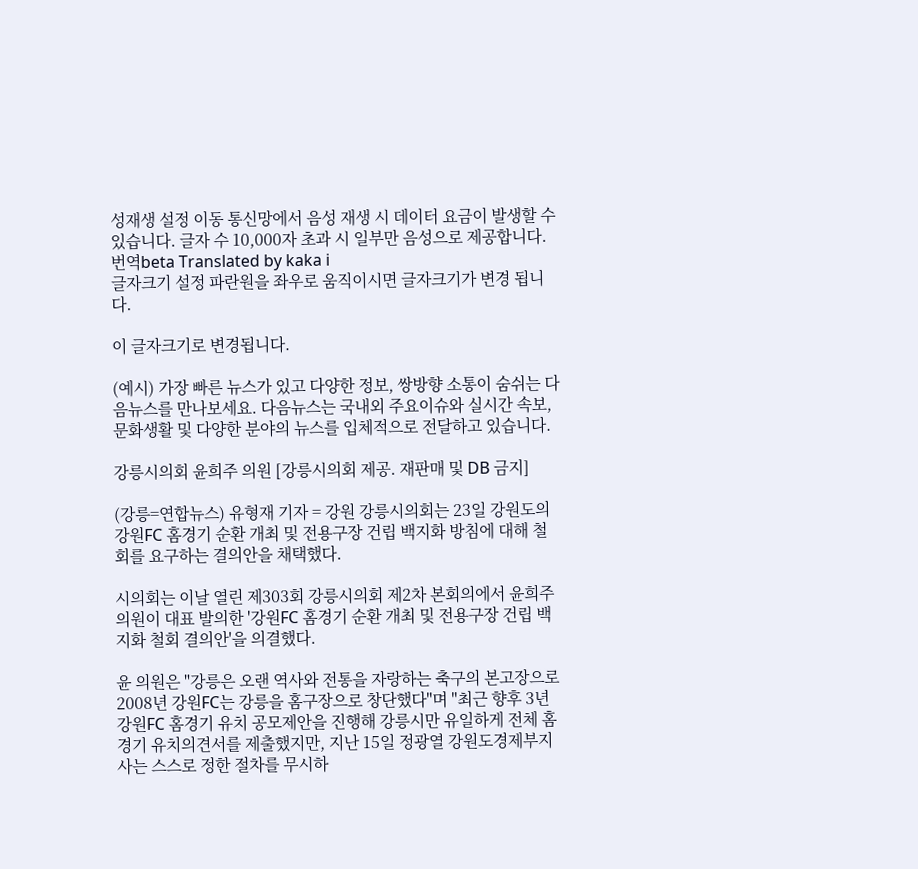성재생 설정 이동 통신망에서 음성 재생 시 데이터 요금이 발생할 수 있습니다. 글자 수 10,000자 초과 시 일부만 음성으로 제공합니다.
번역beta Translated by kaka i
글자크기 설정 파란원을 좌우로 움직이시면 글자크기가 변경 됩니다.

이 글자크기로 변경됩니다.

(예시) 가장 빠른 뉴스가 있고 다양한 정보, 쌍방향 소통이 숨쉬는 다음뉴스를 만나보세요. 다음뉴스는 국내외 주요이슈와 실시간 속보, 문화생활 및 다양한 분야의 뉴스를 입체적으로 전달하고 있습니다.

강릉시의회 윤희주 의원 [강릉시의회 제공. 재판매 및 DB 금지]

(강릉=연합뉴스) 유형재 기자 = 강원 강릉시의회는 23일 강원도의 강원FC 홈경기 순환 개최 및 전용구장 건립 백지화 방침에 대해 철회를 요구하는 결의안을 채택했다.

시의회는 이날 열린 제303회 강릉시의회 제2차 본회의에서 윤희주 의원이 대표 발의한 '강원FC 홈경기 순환 개최 및 전용구장 건립 백지화 철회 결의안'을 의결했다.

윤 의원은 "강릉은 오랜 역사와 전통을 자랑하는 축구의 본고장으로 2008년 강원FC는 강릉을 홈구장으로 창단했다"며 "최근 향후 3년 강원FC 홈경기 유치 공모제안을 진행해 강릉시만 유일하게 전체 홈경기 유치의견서를 제출했지만, 지난 15일 정광열 강원도경제부지사는 스스로 정한 절차를 무시하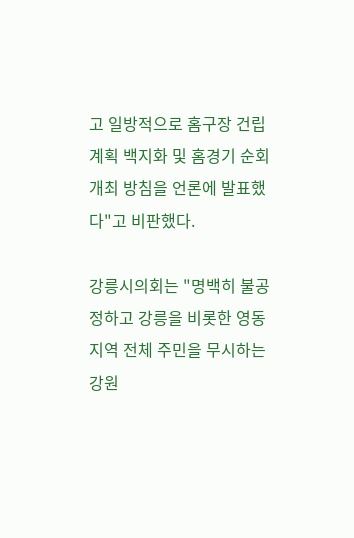고 일방적으로 홈구장 건립 계획 백지화 및 홈경기 순회 개최 방침을 언론에 발표했다"고 비판했다.

강릉시의회는 "명백히 불공정하고 강릉을 비롯한 영동지역 전체 주민을 무시하는 강원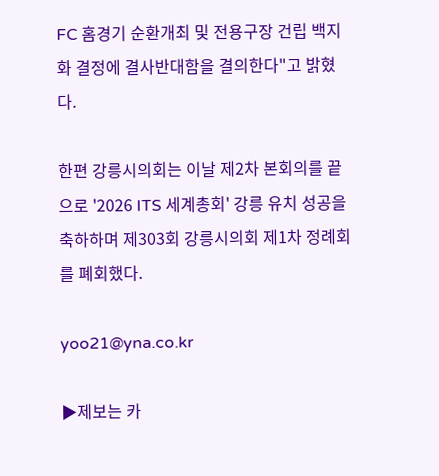FC 홈경기 순환개최 및 전용구장 건립 백지화 결정에 결사반대함을 결의한다"고 밝혔다.

한편 강릉시의회는 이날 제2차 본회의를 끝으로 '2026 ITS 세계총회' 강릉 유치 성공을 축하하며 제303회 강릉시의회 제1차 정례회를 폐회했다.

yoo21@yna.co.kr

▶제보는 카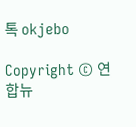톡 okjebo

Copyright © 연합뉴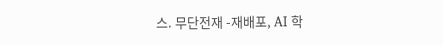스. 무단전재 -재배포, AI 학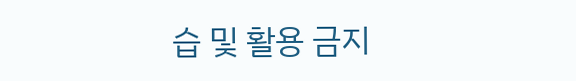습 및 활용 금지